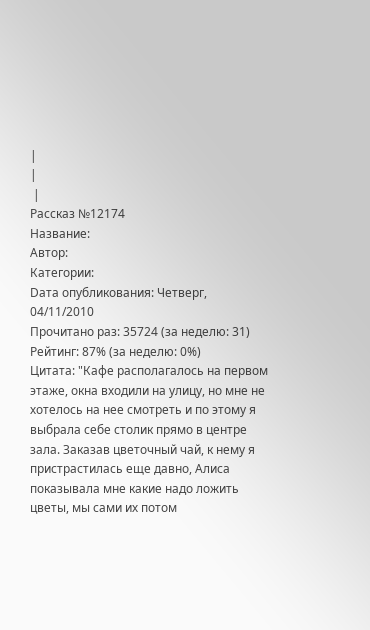|
|
 |
Рассказ №12174
Название:
Автор:
Категории:
Dата опубликования: Четверг, 04/11/2010
Прочитано раз: 35724 (за неделю: 31)
Рейтинг: 87% (за неделю: 0%)
Цитата: "Кафе располагалось на первом этаже, окна входили на улицу, но мне не хотелось на нее смотреть и по этому я выбрала себе столик прямо в центре зала. Заказав цветочный чай, к нему я пристрастилась еще давно, Алиса показывала мне какие надо ложить цветы, мы сами их потом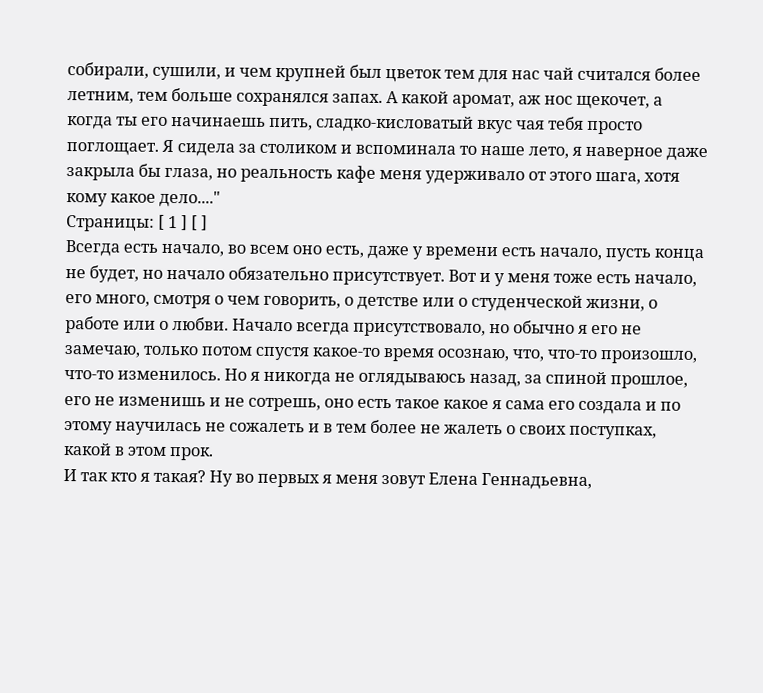собирали, сушили, и чем крупней был цветок тем для нас чай считался более летним, тем больше сохранялся запах. А какой аромат, аж нос щекочет, а когда ты его начинаешь пить, сладко-кисловатый вкус чая тебя просто поглощает. Я сидела за столиком и вспоминала то наше лето, я наверное даже закрыла бы глаза, но реальность кафе меня удерживало от этого шага, хотя кому какое дело...."
Страницы: [ 1 ] [ ]
Всегда есть начало, во всем оно есть, даже у времени есть начало, пусть конца не будет, но начало обязательно присутствует. Вот и у меня тоже есть начало, его много, смотря о чем говорить, о детстве или о студенческой жизни, о работе или о любви. Начало всегда присутствовало, но обычно я его не замечаю, только потом спустя какое-то время осознаю, что, что-то произошло, что-то изменилось. Но я никогда не оглядываюсь назад, за спиной прошлое, его не изменишь и не сотрешь, оно есть такое какое я сама его создала и по этому научилась не сожалеть и в тем более не жалеть о своих поступках, какой в этом прок.
И так кто я такая? Ну во первых я меня зовут Елена Геннадьевна,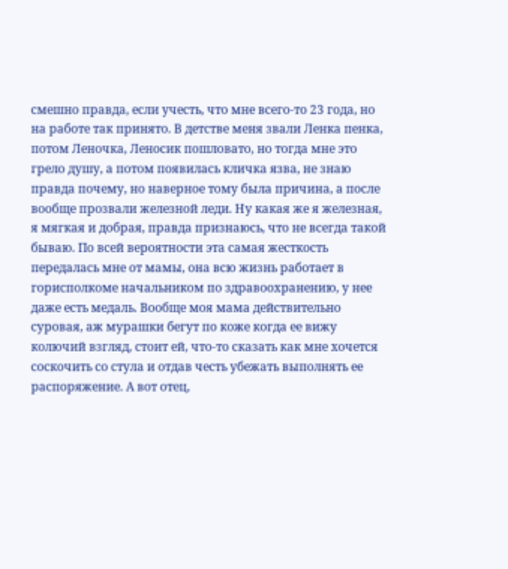смешно правда, если учесть, что мне всего-то 23 года, но на работе так принято. В детстве меня звали Ленка пенка, потом Леночка, Леносик пошловато, но тогда мне это грело душу, а потом появилась кличка язва, не знаю правда почему, но наверное тому была причина, а после вообще прозвали железной леди. Ну какая же я железная, я мягкая и добрая, правда признаюсь, что не всегда такой бываю. По всей вероятности эта самая жесткость передалась мне от мамы, она всю жизнь работает в горисполкоме начальником по здравоохранению, у нее даже есть медаль. Вообще моя мама действительно суровая, аж мурашки бегут по коже когда ее вижу колючий взгляд, стоит ей, что-то сказать как мне хочется соскочить со стула и отдав честь убежать выполнять ее распоряжение. А вот отец,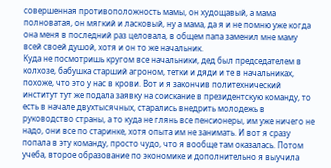совершенная противоположность мамы, он худощавый, а мама полноватая, он мягкий и ласковый, ну а мама, да я и не помню уже когда она меня в последний раз целовала, в общем папа заменил мне маму всей своей душой, хотя и он то же начальник.
Куда не посмотришь кругом все начальники, дед был председателем в колхозе, бабушка старший агроном, тетки и дяди и те в начальниках, похоже, что это у нас в крови. Вот и я закончив политехнический институт тут же подала заявку на соискание в президентскую команду, то есть в начале двухтысячных, старались внедрить молодежь в руководство страны, а то куда не глянь все пенсионеры, им уже ничего не надо, они все по старинке, хотя опыта им не занимать. И вот я сразу попала в эту команду, просто чудо, что я вообще там оказалась. Потом учеба, второе образование по экономике и дополнительно я выучила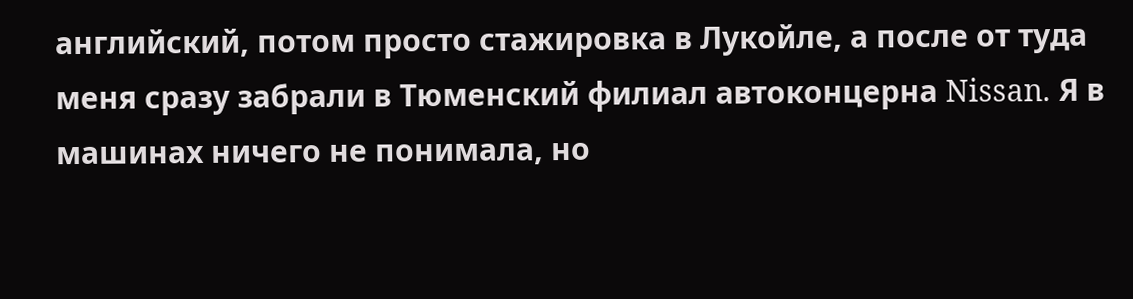английский, потом просто стажировка в Лукойле, а после от туда меня сразу забрали в Тюменский филиал автоконцерна Nissan. Я в машинах ничего не понимала, но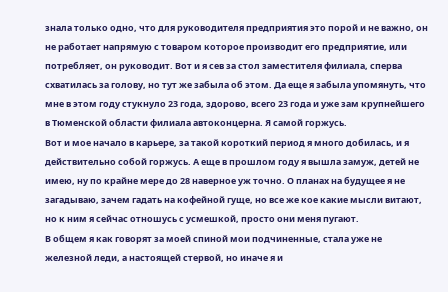знала только одно, что для руководителя предприятия это порой и не важно, он не работает напрямую с товаром которое производит его предприятие, или потребляет, он руководит. Вот и я сев за стол заместителя филиала, сперва схватилась за голову, но тут же забыла об этом. Да еще я забыла упомянуть, что мне в этом году стукнуло 23 года, здорово, всего 23 года и уже зам крупнейшего в Тюменской области филиала автоконцерна. Я самой горжусь.
Вот и мое начало в карьере, за такой короткий период я много добилась, и я действительно собой горжусь. А еще в прошлом году я вышла замуж, детей не имею, ну по крайне мере до 28 наверное уж точно. О планах на будущее я не загадываю, зачем гадать на кофейной гуще, но все же кое какие мысли витают, но к ним я сейчас отношусь с усмешкой, просто они меня пугают.
В общем я как говорят за моей спиной мои подчиненные, стала уже не железной леди, а настоящей стервой, но иначе я и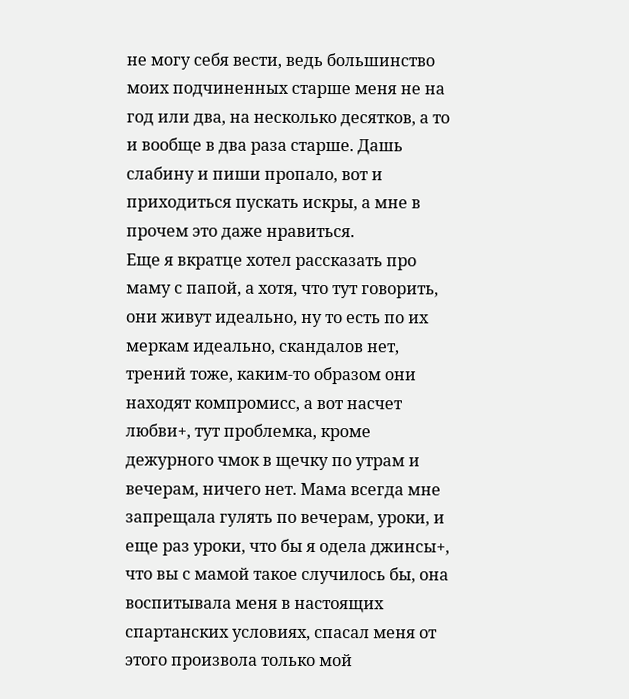не могу себя вести, ведь большинство моих подчиненных старше меня не на год или два, на несколько десятков, а то и вообще в два раза старше. Дашь слабину и пиши пропало, вот и приходиться пускать искры, а мне в прочем это даже нравиться.
Еще я вкратце хотел рассказать про маму с папой, а хотя, что тут говорить, они живут идеально, ну то есть по их меркам идеально, скандалов нет, трений тоже, каким-то образом они находят компромисс, а вот насчет любви+, тут проблемка, кроме дежурного чмок в щечку по утрам и вечерам, ничего нет. Мама всегда мне запрещала гулять по вечерам, уроки, и еще раз уроки, что бы я одела джинсы+, что вы с мамой такое случилось бы, она воспитывала меня в настоящих спартанских условиях, спасал меня от этого произвола только мой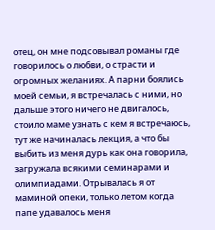отец, он мне подсовывал романы где говорилось о любви, о страсти и огромных желаниях. А парни боялись моей семьи, я встречалась с ними, но дальше этого ничего не двигалось, стоило маме узнать с кем я встречаюсь, тут же начиналась лекция, а что бы выбить из меня дурь как она говорила, загружала всякими семинарами и олимпиадами. Отрывалась я от маминой опеки, только летом когда папе удавалось меня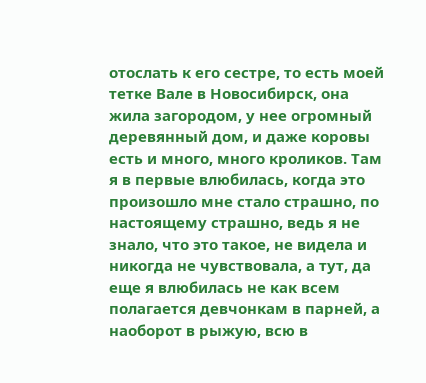отослать к его сестре, то есть моей тетке Вале в Новосибирск, она жила загородом, у нее огромный деревянный дом, и даже коровы есть и много, много кроликов. Там я в первые влюбилась, когда это произошло мне стало страшно, по настоящему страшно, ведь я не знало, что это такое, не видела и никогда не чувствовала, а тут, да еще я влюбилась не как всем полагается девчонкам в парней, а наоборот в рыжую, всю в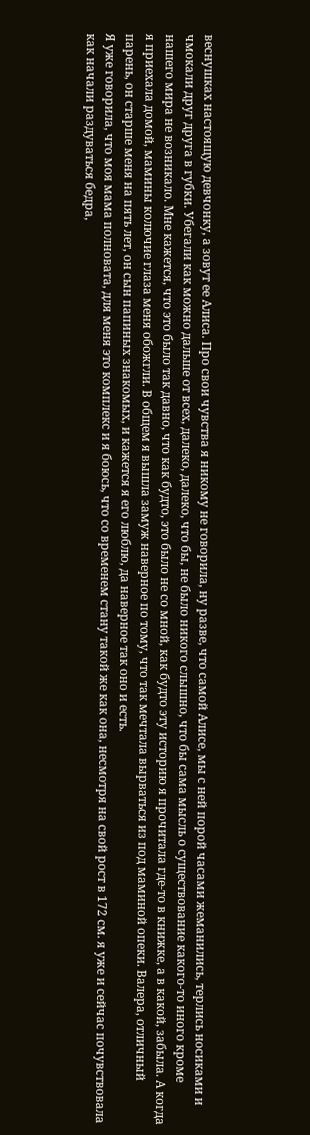веснушках настоящую девчонку, а зовут ее Алиса. Про свои чувства я никому не говорила, ну разве, что самой Алисе, мы с ней порой часами жеманились, терлись носиками и чмокали друг друга в губки. Убегали как можно дальше от всех, далеко, далеко, что бы, не было никого слышно, что бы сама мысль о существование какого-то иного кроме нашего мира не возникало. Мне кажется, что это было так давно, что как будто, это было не со мной, как будто эту историю я прочитала где-то в книжке, а в какой, забыла. А когда я приехала домой, мамины колючие глаза меня обожгли. В общем я вышла замуж наверное по тому, что так мечтала вырваться из под маминой опеки. Валера, отличный парень, он старше меня на пять лет, он сын папиных знакомых, и кажется я его люблю, да наверное так оно и есть.
Я уже говорила, что моя мама полновата, для меня это комплекс и я боюсь, что со временем стану такой же как она, несмотря на свой рост в 172 см. я уже и сейчас почувствовала как начали раздуваться бедра,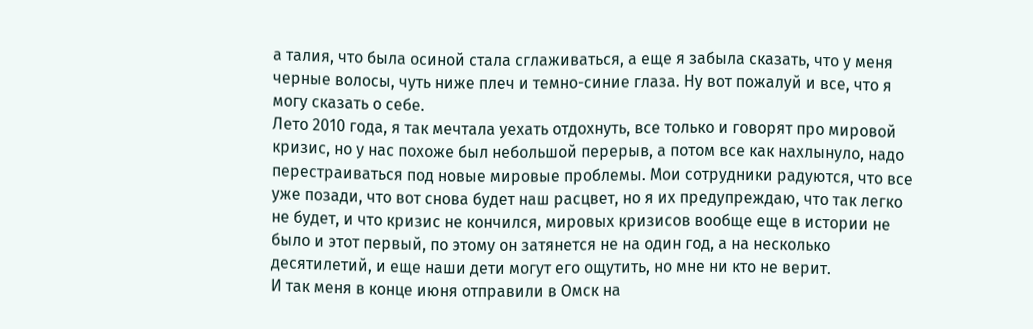а талия, что была осиной стала сглаживаться, а еще я забыла сказать, что у меня черные волосы, чуть ниже плеч и темно-синие глаза. Ну вот пожалуй и все, что я могу сказать о себе.
Лето 2010 года, я так мечтала уехать отдохнуть, все только и говорят про мировой кризис, но у нас похоже был небольшой перерыв, а потом все как нахлынуло, надо перестраиваться под новые мировые проблемы. Мои сотрудники радуются, что все уже позади, что вот снова будет наш расцвет, но я их предупреждаю, что так легко не будет, и что кризис не кончился, мировых кризисов вообще еще в истории не было и этот первый, по этому он затянется не на один год, а на несколько десятилетий, и еще наши дети могут его ощутить, но мне ни кто не верит.
И так меня в конце июня отправили в Омск на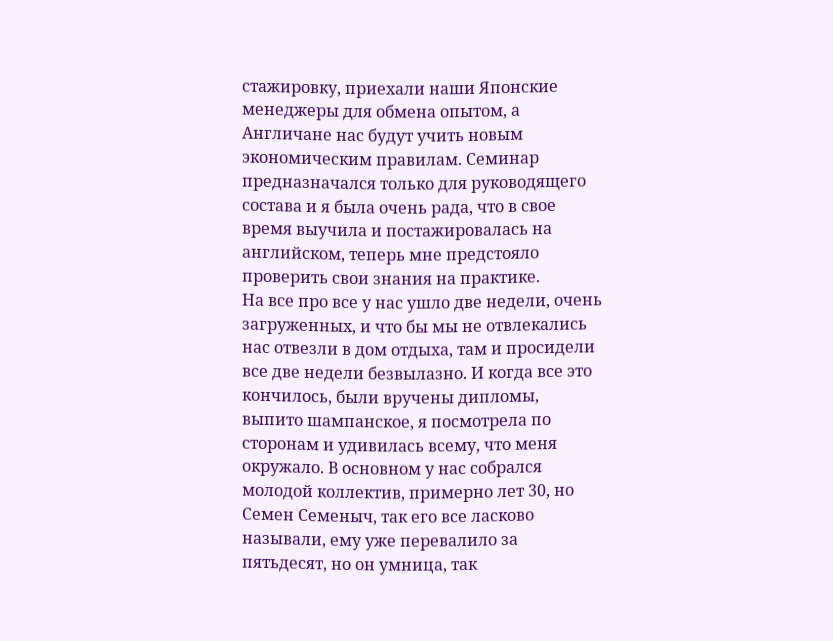стажировку, приехали наши Японские менеджеры для обмена опытом, а Англичане нас будут учить новым экономическим правилам. Семинар предназначался только для руководящего состава и я была очень рада, что в свое время выучила и постажировалась на английском, теперь мне предстояло проверить свои знания на практике.
На все про все у нас ушло две недели, очень загруженных, и что бы мы не отвлекались нас отвезли в дом отдыха, там и просидели все две недели безвылазно. И когда все это кончилось, были вручены дипломы, выпито шампанское, я посмотрела по сторонам и удивилась всему, что меня окружало. В основном у нас собрался молодой коллектив, примерно лет 30, но Семен Семеныч, так его все ласково называли, ему уже перевалило за пятьдесят, но он умница, так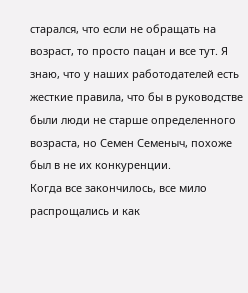старался, что если не обращать на возраст, то просто пацан и все тут. Я знаю, что у наших работодателей есть жесткие правила, что бы в руководстве были люди не старше определенного возраста, но Семен Семеныч, похоже был в не их конкуренции.
Когда все закончилось, все мило распрощались и как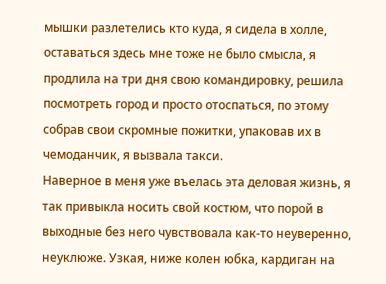мышки разлетелись кто куда, я сидела в холле, оставаться здесь мне тоже не было смысла, я продлила на три дня свою командировку, решила посмотреть город и просто отоспаться, по этому собрав свои скромные пожитки, упаковав их в чемоданчик, я вызвала такси.
Наверное в меня уже въелась эта деловая жизнь, я так привыкла носить свой костюм, что порой в выходные без него чувствовала как-то неуверенно, неуклюже. Узкая, ниже колен юбка, кардиган на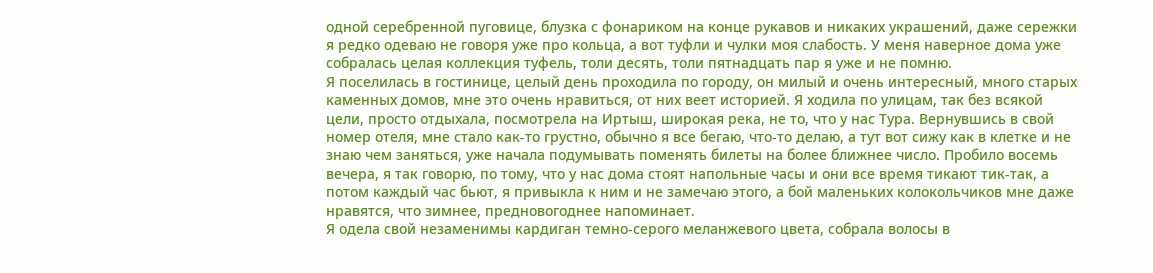одной серебренной пуговице, блузка с фонариком на конце рукавов и никаких украшений, даже сережки я редко одеваю не говоря уже про кольца, а вот туфли и чулки моя слабость. У меня наверное дома уже собралась целая коллекция туфель, толи десять, толи пятнадцать пар я уже и не помню.
Я поселилась в гостинице, целый день проходила по городу, он милый и очень интересный, много старых каменных домов, мне это очень нравиться, от них веет историей. Я ходила по улицам, так без всякой цели, просто отдыхала, посмотрела на Иртыш, широкая река, не то, что у нас Тура. Вернувшись в свой номер отеля, мне стало как-то грустно, обычно я все бегаю, что-то делаю, а тут вот сижу как в клетке и не знаю чем заняться, уже начала подумывать поменять билеты на более ближнее число. Пробило восемь вечера, я так говорю, по тому, что у нас дома стоят напольные часы и они все время тикают тик-так, а потом каждый час бьют, я привыкла к ним и не замечаю этого, а бой маленьких колокольчиков мне даже нравятся, что зимнее, предновогоднее напоминает.
Я одела свой незаменимы кардиган темно-серого меланжевого цвета, собрала волосы в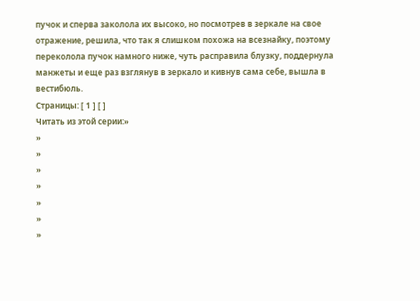пучок и сперва заколола их высоко, но посмотрев в зеркале на свое отражение, решила, что так я слишком похожа на всезнайку, поэтому переколола пучок намного ниже, чуть расправила блузку, поддернула манжеты и еще раз взглянув в зеркало и кивнув сама себе, вышла в вестибюль.
Страницы: [ 1 ] [ ]
Читать из этой серии:»
»
»
»
»
»
»
»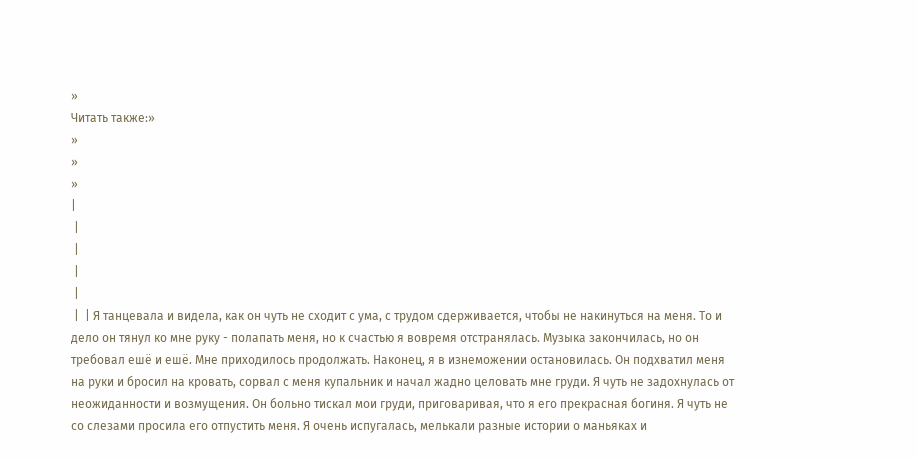»
Читать также:»
»
»
»
|
 |
 |
 |
 |
 |  | Я танцевала и видела, как он чуть не сходит с ума, с трудом сдерживается, чтобы не накинуться на меня. То и дело он тянул ко мне руку - полапать меня, но к счастью я вовремя отстранялась. Музыка закончилась, но он требовал ешё и ешё. Мне приходилось продолжать. Наконец, я в изнеможении остановилась. Он подхватил меня на руки и бросил на кровать, сорвал с меня купальник и начал жадно целовать мне груди. Я чуть не задохнулась от неожиданности и возмущения. Он больно тискал мои груди, приговаривая, что я его прекрасная богиня. Я чуть не со слезами просила его отпустить меня. Я очень испугалась, мелькали разные истории о маньяках и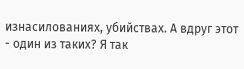изнасилованиях, убийствах. А вдруг этот - один из таких? Я так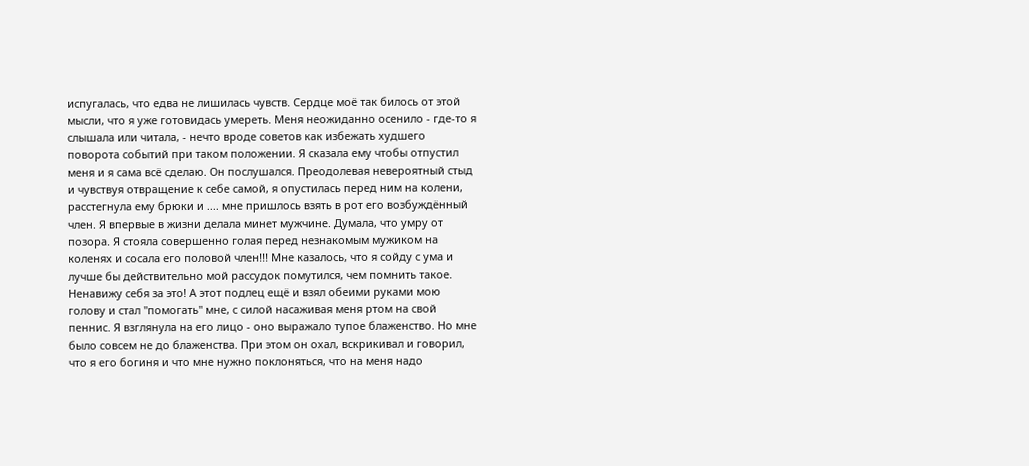испугалась, что едва не лишилась чувств. Сердце моё так билось от этой мысли, что я уже готовидась умереть. Меня неожиданно осенило - где-то я слышала или читала, - нечто вроде советов как избежать худшего поворота событий при таком положении. Я сказала ему чтобы отпустил меня и я сама всё сделаю. Он послушался. Преодолевая невероятный стыд и чувствуя отвращение к себе самой, я опустилась перед ним на колени, расстегнула ему брюки и .... мне пришлось взять в рот его возбуждённый член. Я впервые в жизни делала минет мужчине. Думала, что умру от позора. Я стояла совершенно голая перед незнакомым мужиком на коленях и сосала его половой член!!! Мне казалось, что я сойду с ума и лучше бы действительно мой рассудок помутился, чем помнить такое. Ненавижу себя за это! А этот подлец ещё и взял обеими руками мою голову и стал "помогать" мне, с силой насаживая меня ртом на свой пеннис. Я взглянула на его лицо - оно выражало тупое блаженство. Но мне было совсем не до блаженства. При этом он охал, вскрикивал и говорил, что я его богиня и что мне нужно поклоняться, что на меня надо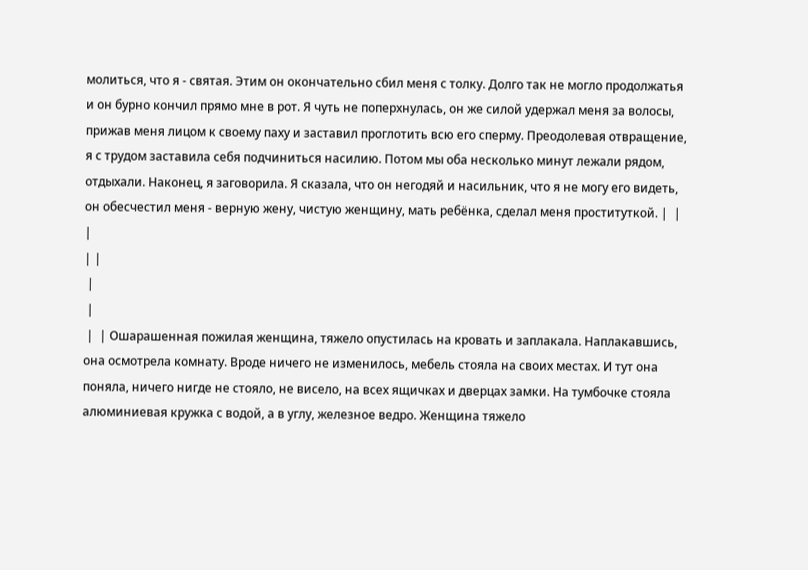молиться, что я - святая. Этим он окончательно сбил меня с толку. Долго так не могло продолжатья и он бурно кончил прямо мне в рот. Я чуть не поперхнулась, он же силой удержал меня за волосы, прижав меня лицом к своему паху и заставил проглотить всю его сперму. Преодолевая отвращение, я с трудом заставила себя подчиниться насилию. Потом мы оба несколько минут лежали рядом, отдыхали. Наконец, я заговорила. Я сказала, что он негодяй и насильник, что я не могу его видеть, он обесчестил меня - верную жену, чистую женщину, мать ребёнка, сделал меня проституткой. |  |  |
| |
 |
 |
 |  | Ошарашенная пожилая женщина, тяжело опустилась на кровать и заплакала. Наплакавшись, она осмотрела комнату. Вроде ничего не изменилось, мебель стояла на своих местах. И тут она поняла, ничего нигде не стояло, не висело, на всех ящичках и дверцах замки. На тумбочке стояла алюминиевая кружка с водой, а в углу, железное ведро. Женщина тяжело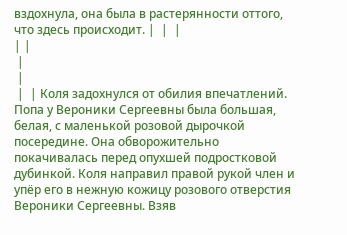вздохнула, она была в растерянности оттого, что здесь происходит. |  |  |
| |
 |
 |
 |  | Коля задохнулся от обилия впечатлений. Попа у Вероники Сергеевны была большая, белая, с маленькой розовой дырочкой посередине. Она обворожительно покачивалась перед опухшей подростковой дубинкой. Коля направил правой рукой член и упёр его в нежную кожицу розового отверстия Вероники Сергеевны. Взяв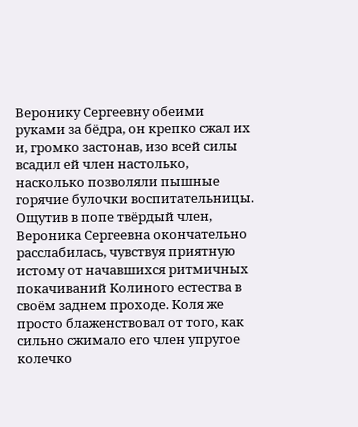Веронику Сергеевну обеими руками за бёдра, он крепко сжал их и, громко застонав, изо всей силы всадил ей член настолько, насколько позволяли пышные горячие булочки воспитательницы. Ощутив в попе твёрдый член, Вероника Сергеевна окончательно расслабилась, чувствуя приятную истому от начавшихся ритмичных покачиваний Колиного естества в своём заднем проходе. Коля же просто блаженствовал от того, как сильно сжимало его член упругое колечко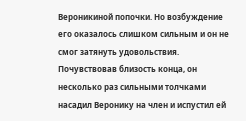Вероникиной попочки. Но возбуждение его оказалось слишком сильным и он не смог затянуть удовольствия. Почувствовав близость конца, он несколько раз сильными толчками насадил Веронику на член и испустил ей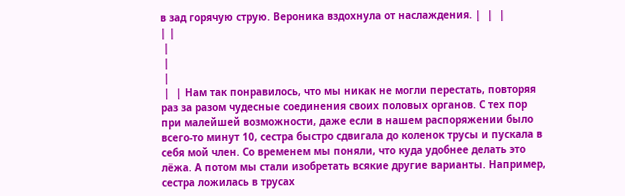в зад горячую струю. Вероника вздохнула от наслаждения. |  |  |
| |
 |
 |
 |
 |  | Нам так понравилось, что мы никак не могли перестать, повторяя раз за разом чудесные соединения своих половых органов. С тех пор при малейшей возможности, даже если в нашем распоряжении было всего-то минут 10, сестра быстро сдвигала до коленок трусы и пускала в себя мой член. Со временем мы поняли, что куда удобнее делать это лёжа. А потом мы стали изобретать всякие другие варианты. Например, сестра ложилась в трусах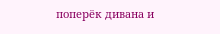поперёк дивана и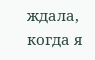ждала, когда я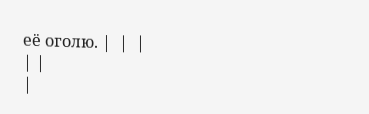её оголю. |  |  |
| |
|